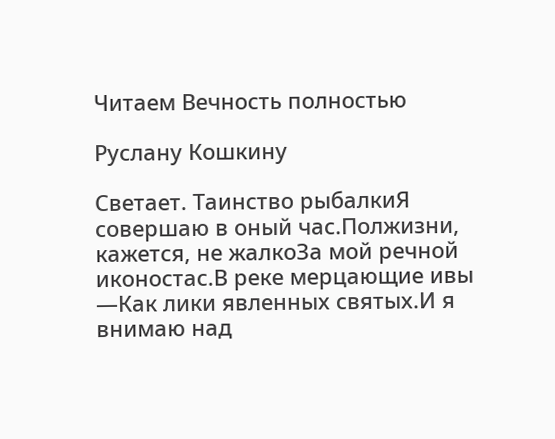Читаем Вечность полностью

Руслану Кошкину

Светает. Таинство рыбалкиЯ совершаю в оный час.Полжизни, кажется, не жалкоЗа мой речной иконостас.В реке мерцающие ивы —Как лики явленных святых.И я внимаю над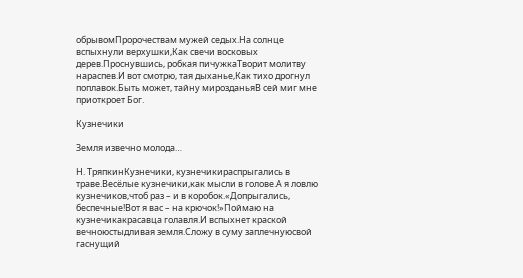обрывомПророчествам мужей седых.На солнце вспыхнули верхушки,Как свечи восковых дерев.Проснувшись, робкая пичужкаТворит молитву нараспев.И вот смотрю, тая дыханье,Как тихо дрогнул поплавок.Быть может, тайну мирозданьяВ сей миг мне приоткроет Бог.

Кузнечики

Земля извечно молода…

Н. ТряпкинКузнечики, кузнечикираспрыгались в траве.Весёлые кузнечики,как мысли в голове.А я ловлю кузнечиков,чтоб раз – и в коробок.«Допрыгались, беспечные!Вот я вас – на крючок!»Поймаю на кузнечикакрасавца голавля.И вспыхнет краской вечноюстыдливая земля.Сложу в суму заплечнуюсвой гаснущий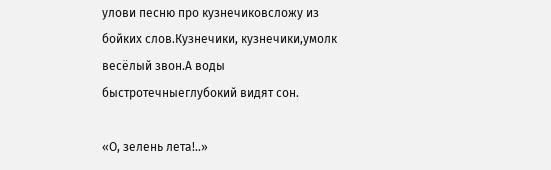улови песню про кузнечиковсложу из бойких слов.Кузнечики, кузнечики,умолк весёлый звон.А воды быстротечныеглубокий видят сон.

«О, зелень лета!..»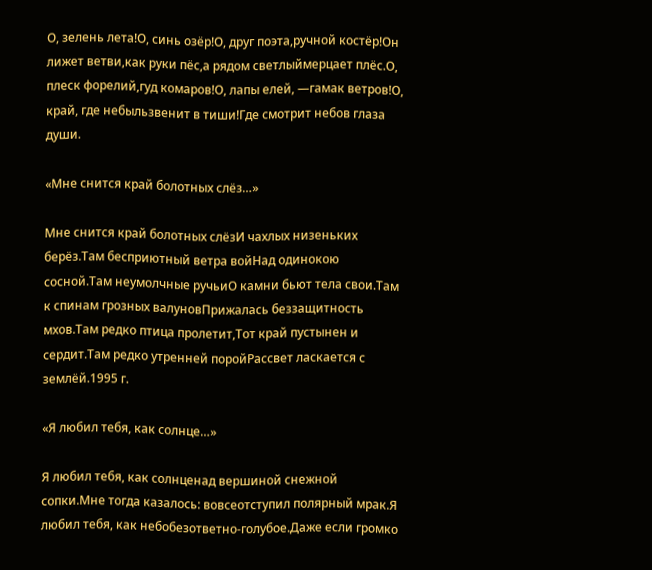О, зелень лета!О, синь озёр!О, друг поэта,ручной костёр!Он лижет ветви,как руки пёс,а рядом светлыймерцает плёс.О, плеск форелий,гуд комаров!О, лапы елей, —гамак ветров!О, край, где небыльзвенит в тиши!Где смотрит небов глаза души.

«Мне снится край болотных слёз…»

Мне снится край болотных слёзИ чахлых низеньких берёз.Там бесприютный ветра войНад одинокою сосной.Там неумолчные ручьиО камни бьют тела свои.Там к спинам грозных валуновПрижалась беззащитность мхов.Там редко птица пролетит,Тот край пустынен и сердит.Там редко утренней поройРассвет ласкается с землёй.1995 г.

«Я любил тебя, как солнце…»

Я любил тебя, как солнценад вершиной снежной сопки.Мне тогда казалось: вовсеотступил полярный мрак.Я любил тебя, как небобезответно-голубое.Даже если громко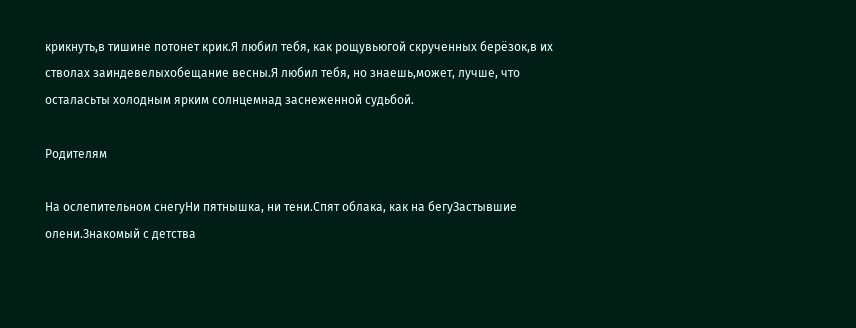крикнуть,в тишине потонет крик.Я любил тебя, как рощувьюгой скрученных берёзок,в их стволах заиндевелыхобещание весны.Я любил тебя, но знаешь,может, лучше, что осталасьты холодным ярким солнцемнад заснеженной судьбой.

Родителям

На ослепительном снегуНи пятнышка, ни тени.Спят облака, как на бегуЗастывшие олени.Знакомый с детства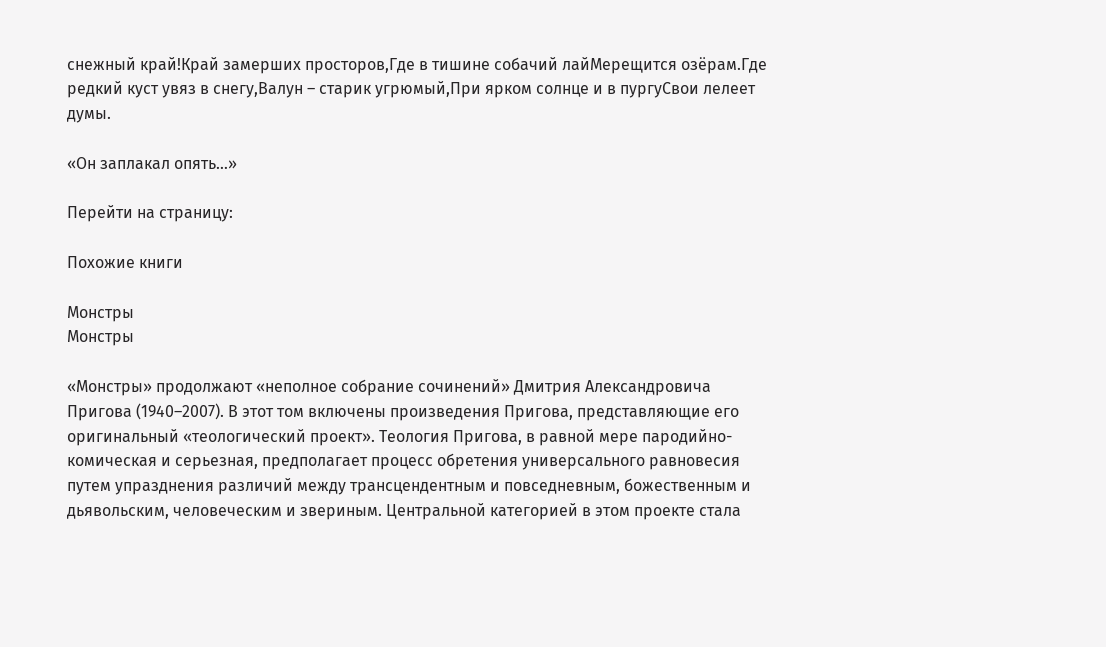снежный край!Край замерших просторов,Где в тишине собачий лайМерещится озёрам.Где редкий куст увяз в снегу,Валун – старик угрюмый,При ярком солнце и в пургуСвои лелеет думы.

«Он заплакал опять…»

Перейти на страницу:

Похожие книги

Монстры
Монстры

«Монстры» продолжают «неполное собрание сочинений» Дмитрия Александровича Пригова (1940–2007). В этот том включены произведения Пригова, представляющие его оригинальный «теологический проект». Теология Пригова, в равной мере пародийно-комическая и серьезная, предполагает процесс обретения универсального равновесия путем упразднения различий между трансцендентным и повседневным, божественным и дьявольским, человеческим и звериным. Центральной категорией в этом проекте стала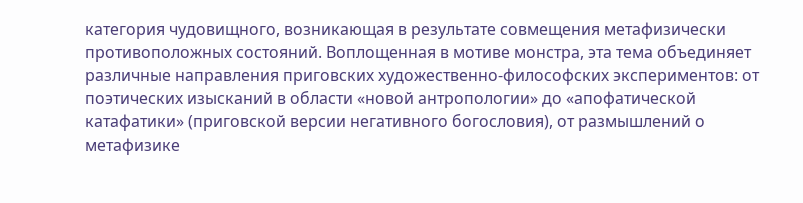категория чудовищного, возникающая в результате совмещения метафизически противоположных состояний. Воплощенная в мотиве монстра, эта тема объединяет различные направления приговских художественно-философских экспериментов: от поэтических изысканий в области «новой антропологии» до «апофатической катафатики» (приговской версии негативного богословия), от размышлений о метафизике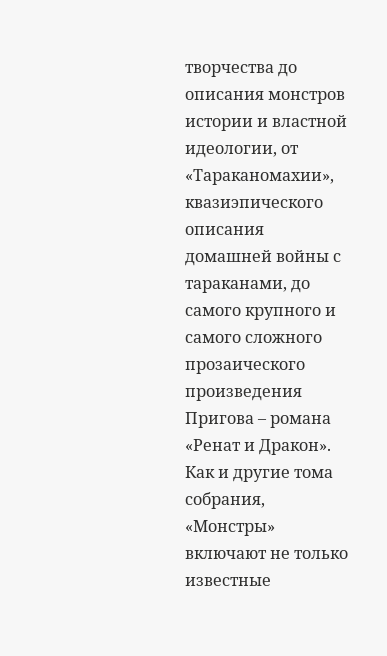творчества до описания монстров истории и властной идеологии, от «Тараканомахии», квазиэпического описания домашней войны с тараканами, до самого крупного и самого сложного прозаического произведения Пригова – романа «Ренат и Дракон». Как и другие тома собрания, «Монстры» включают не только известные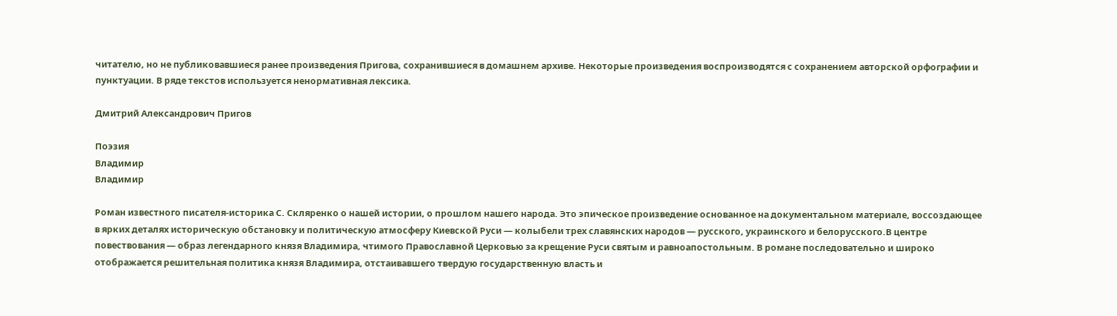читателю, но не публиковавшиеся ранее произведения Пригова, сохранившиеся в домашнем архиве. Некоторые произведения воспроизводятся с сохранением авторской орфографии и пунктуации. В ряде текстов используется ненормативная лексика.

Дмитрий Александрович Пригов

Поэзия
Владимир
Владимир

Роман известного писателя-историка С. Скляренко о нашей истории, о прошлом нашего народа. Это эпическое произведение основанное на документальном материале, воссоздающее в ярких деталях историческую обстановку и политическую атмосферу Киевской Руси — колыбели трех славянских народов — русского, украинского и белорусского.В центре повествования — образ легендарного князя Владимира, чтимого Православной Церковью за крещение Руси святым и равноапостольным. В романе последовательно и широко отображается решительная политика князя Владимира, отстаивавшего твердую государственную власть и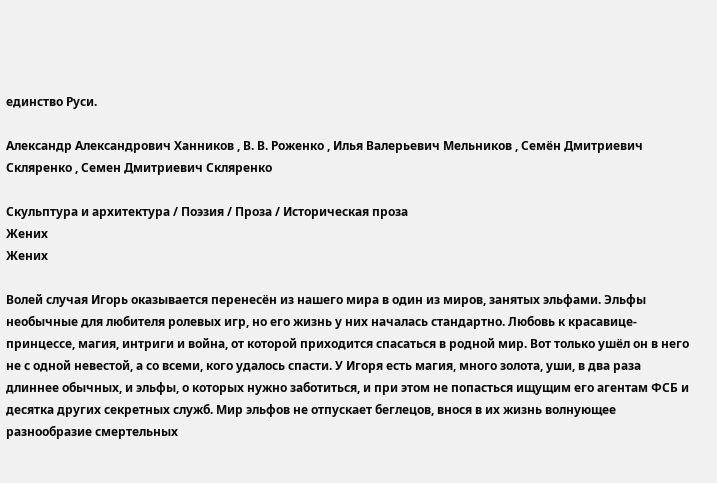единство Руси.

Александр Александрович Ханников , В. В. Роженко , Илья Валерьевич Мельников , Семён Дмитриевич Скляренко , Семен Дмитриевич Скляренко

Скульптура и архитектура / Поэзия / Проза / Историческая проза
Жених
Жених

Волей случая Игорь оказывается перенесён из нашего мира в один из миров, занятых эльфами. Эльфы необычные для любителя ролевых игр, но его жизнь у них началась стандартно. Любовь к красавице-принцессе, магия, интриги и война, от которой приходится спасаться в родной мир. Вот только ушёл он в него не с одной невестой, а со всеми, кого удалось спасти. У Игоря есть магия, много золота, уши, в два раза длиннее обычных, и эльфы, о которых нужно заботиться, и при этом не попасться ищущим его агентам ФСБ и десятка других секретных служб. Мир эльфов не отпускает беглецов, внося в их жизнь волнующее разнообразие смертельных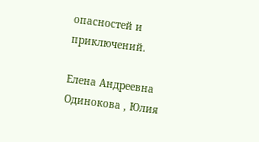опасностей и приключений.

Елена Андреевна Одинокова , Юлия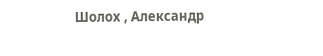Шолох , Александр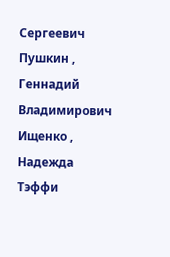Сергеевич Пушкин , Геннадий Владимирович Ищенко , Надежда Тэффи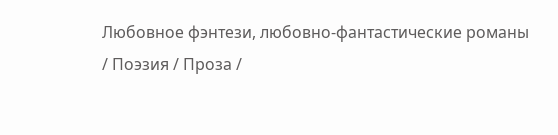Любовное фэнтези, любовно-фантастические романы / Поэзия / Проза /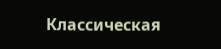Классическая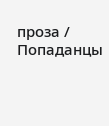проза / Попаданцы